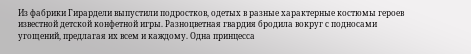Из фабрики Гирардели выпустили подростков, одетых в разные характерные костюмы героев известной детской конфетной игры. Разноцветная гвардия бродила вокруг с подносами угощений, предлагая их всем и каждому. Одна принцесса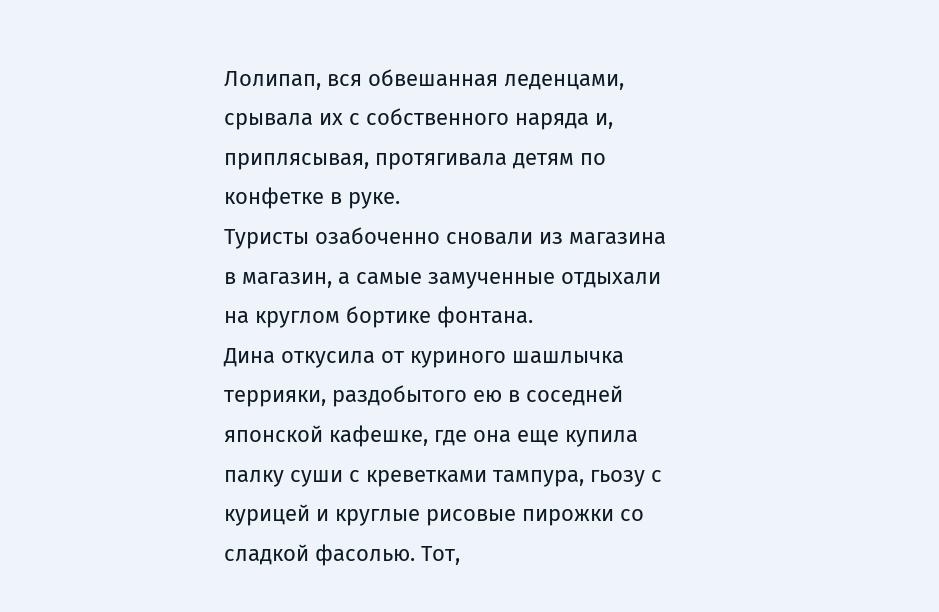Лолипап, вся обвешанная леденцами, срывала их с собственного наряда и, приплясывая, протягивала детям по конфетке в руке.
Туристы озабоченно сновали из магазина в магазин, а самые замученные отдыхали на круглом бортике фонтана.
Дина откусила от куриного шашлычка террияки, раздобытого ею в соседней японской кафешке, где она еще купила палку суши с креветками тампура, гьозу с курицей и круглые рисовые пирожки со сладкой фасолью. Тот,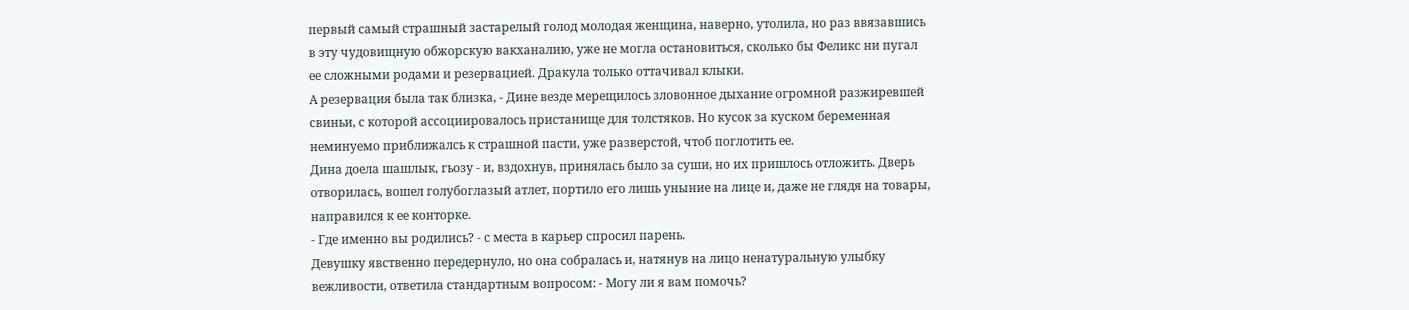первый самый страшный застарелый голод молодая женщина, наверно, утолила, но раз ввязавшись в эту чудовищную обжорскую вакханалию, уже не могла остановиться, сколько бы Феликс ни пугал ее сложными родами и резервацией. Дракула только оттачивал клыки.
А резервация была так близка, - Дине везде мерещилось зловонное дыхание огромной разжиревшей свиньи, с которой ассоциировалось пристанище для толстяков. Но кусок за куском беременная неминуемо приближалсь к страшной пасти, уже разверстой, чтоб поглотить ее.
Дина доела шашлык, гьозу - и, вздохнув, принялась было за суши, но их пришлось отложить. Дверь отворилась, вошел голубоглазый атлет, портило его лишь уныние на лице и, даже не глядя на товары, направился к ее конторке.
- Где именно вы родились? - с места в карьер спросил парень.
Девушку явственно передернуло, но она собралась и, натянув на лицо ненатуральную улыбку вежливости, ответила стандартным вопросом: - Могу ли я вам помочь?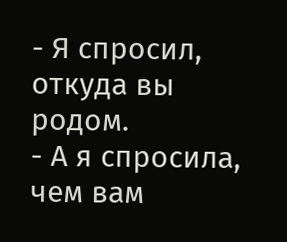- Я спросил, откуда вы родом.
- А я спросила, чем вам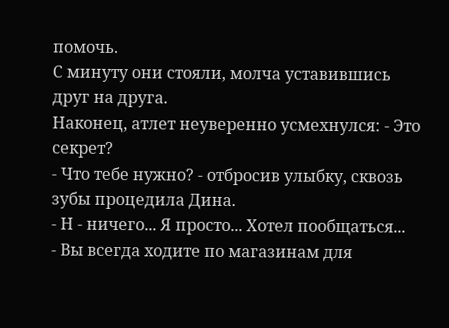помочь.
С минуту они стояли, молча уставившись друг на друга.
Наконец, атлет неуверенно усмехнулся: - Это секрет?
- Что тебе нужно? - отбросив улыбку, сквозь зубы процедила Дина.
- Н - ничего... Я просто... Хотел пообщаться...
- Вы всегда ходите по магазинам для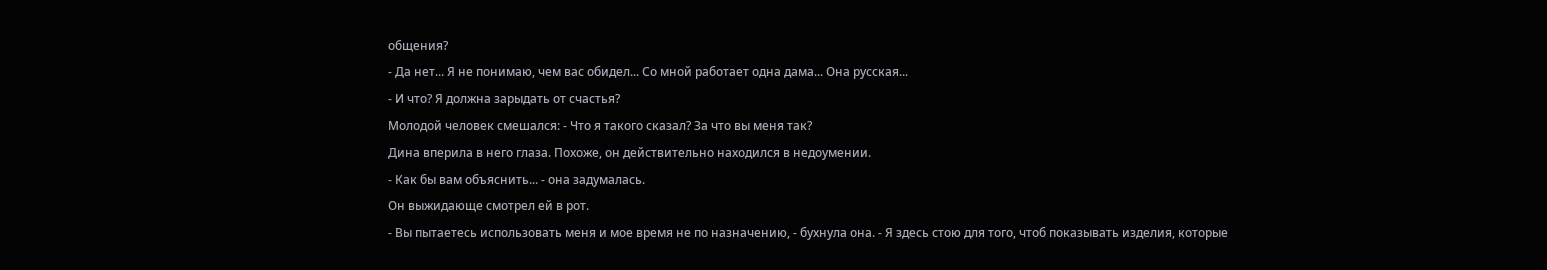общения?
- Да нет... Я не понимаю, чем вас обидел... Со мной работает одна дама... Она русская...
- И что? Я должна зарыдать от счастья?
Молодой человек смешался: - Что я такого сказал? За что вы меня так?
Дина вперила в него глаза. Похоже, он действительно находился в недоумении.
- Как бы вам объяснить... - она задумалась.
Он выжидающе смотрел ей в рот.
- Вы пытаетесь использовать меня и мое время не по назначению, - бухнула она. - Я здесь стою для того, чтоб показывать изделия, которые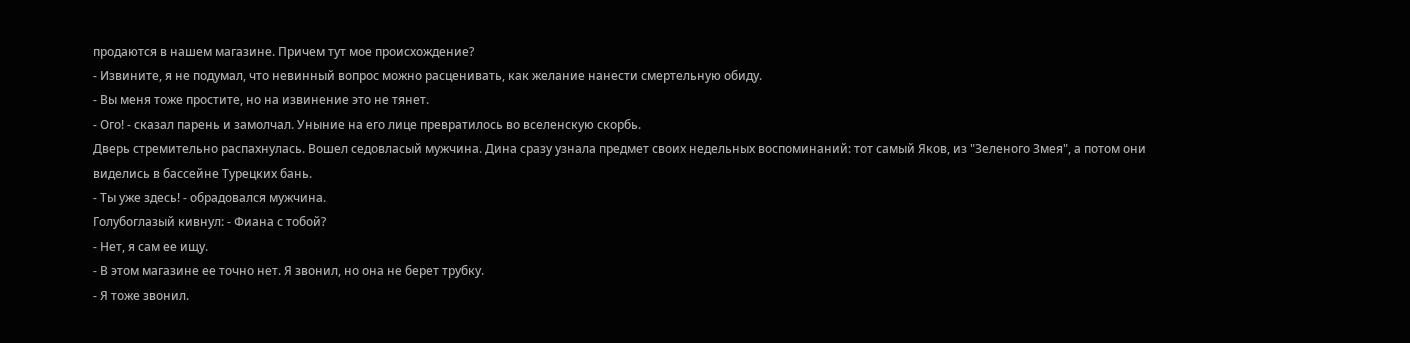продаются в нашем магазине. Причем тут мое происхождение?
- Извините, я не подумал, что невинный вопрос можно расценивать, как желание нанести смертельную обиду.
- Вы меня тоже простите, но на извинение это не тянет.
- Ого! - сказал парень и замолчал. Уныние на его лице превратилось во вселенскую скорбь.
Дверь стремительно распахнулась. Вошел седовласый мужчина. Дина сразу узнала предмет своих недельных воспоминаний: тот самый Яков, из "Зеленого Змея", а потом они виделись в бассейне Турецких бань.
- Ты уже здесь! - обрадовался мужчина.
Голубоглазый кивнул: - Фиана с тобой?
- Нет, я сам ее ищу.
- В этом магазине ее точно нет. Я звонил, но она не берет трубку.
- Я тоже звонил.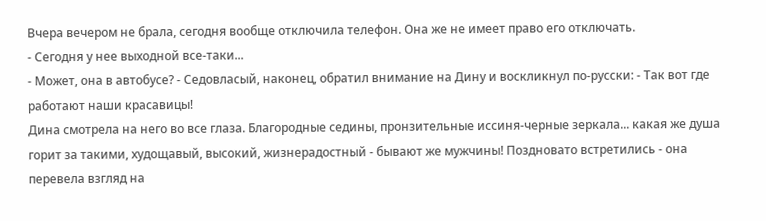Вчера вечером не брала, сегодня вообще отключила телефон. Она же не имеет право его отключать.
- Сегодня у нее выходной все-таки...
- Может, она в автобусе? - Седовласый, наконец, обратил внимание на Дину и воскликнул по-русски: - Так вот где работают наши красавицы!
Дина смотрела на него во все глаза. Благородные седины, пронзительные иссиня-черные зеркала... какая же душа горит за такими, худощавый, высокий, жизнерадостный - бывают же мужчины! Поздновато встретились - она перевела взгляд на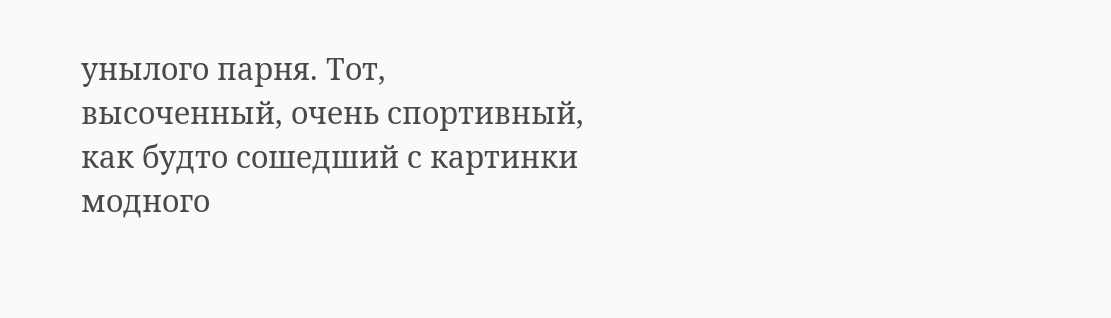унылого парня. Тот, высоченный, очень спортивный, как будто сошедший с картинки модного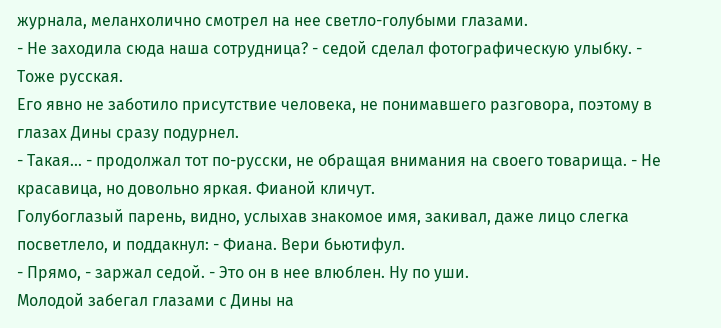журнала, меланхолично смотрел на нее светло-голубыми глазами.
- Не заходила сюда наша сотрудница? - седой сделал фотографическую улыбку. - Тоже русская.
Его явно не заботило присутствие человека, не понимавшего разговора, поэтому в глазах Дины сразу подурнел.
- Такая... - продолжал тот по-русски, не обращая внимания на своего товарища. - Не красавица, но довольно яркая. Фианой кличут.
Голубоглазый парень, видно, услыхав знакомое имя, закивал, даже лицо слегка посветлело, и поддакнул: - Фиана. Вери бьютифул.
- Прямо, - заржал седой. - Это он в нее влюблен. Ну по уши.
Молодой забегал глазами с Дины на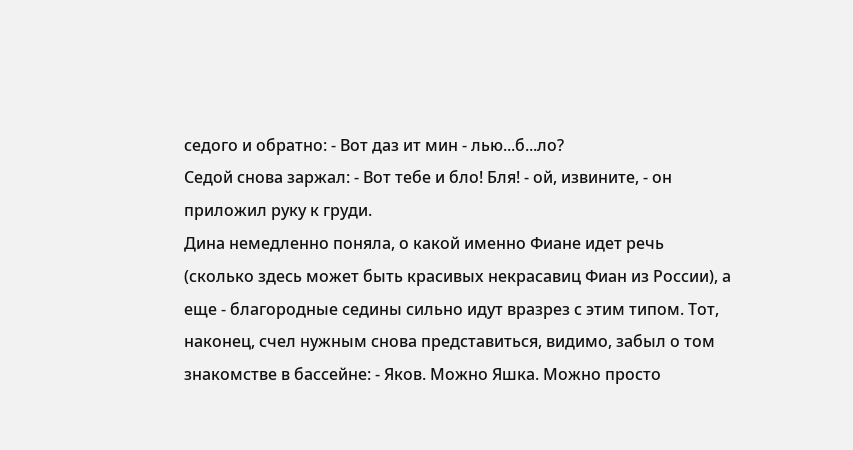седого и обратно: - Вот даз ит мин - лью...б...ло?
Седой снова заржал: - Вот тебе и бло! Бля! - ой, извините, - он приложил руку к груди.
Дина немедленно поняла, о какой именно Фиане идет речь (сколько здесь может быть красивых некрасавиц Фиан из России), а еще - благородные седины сильно идут вразрез с этим типом. Тот, наконец, счел нужным снова представиться, видимо, забыл о том знакомстве в бассейне: - Яков. Можно Яшка. Можно просто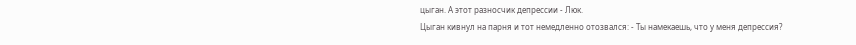цыган. А этот разносчик депрессии - Люк.
Цыган кивнул на парня и тот немедленно отозвался: - Ты намекаешь, что у меня депрессия?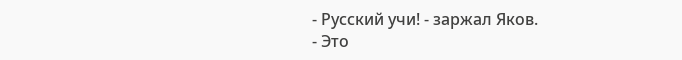- Русский учи! - заржал Яков.
- Это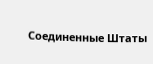Соединенные Штаты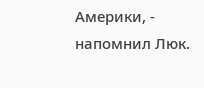Америки, - напомнил Люк.